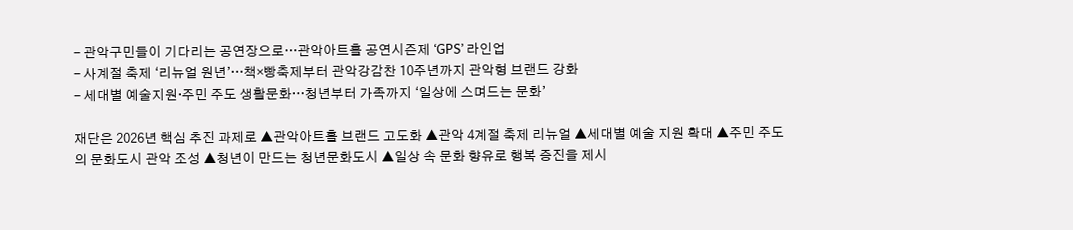- 관악구민들이 기다리는 공연장으로…관악아트홀 공연시즌제 ‘GPS’ 라인업
- 사계절 축제 ‘리뉴얼 원년’…책×빵축제부터 관악강감찬 10주년까지 관악형 브랜드 강화
- 세대별 예술지원·주민 주도 생활문화…청년부터 가족까지 ‘일상에 스며드는 문화’

재단은 2026년 핵심 추진 과제로 ▲관악아트홀 브랜드 고도화 ▲관악 4계절 축제 리뉴얼 ▲세대별 예술 지원 확대 ▲주민 주도의 문화도시 관악 조성 ▲청년이 만드는 청년문화도시 ▲일상 속 문화 향유로 행복 증진을 제시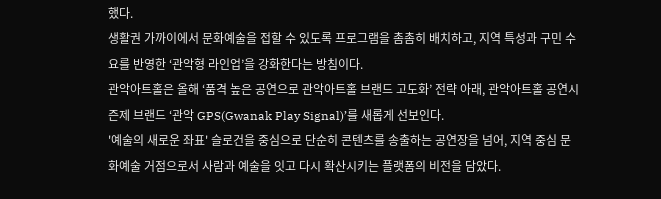했다.
생활권 가까이에서 문화예술을 접할 수 있도록 프로그램을 촘촘히 배치하고, 지역 특성과 구민 수요를 반영한 ‘관악형 라인업’을 강화한다는 방침이다.
관악아트홀은 올해 ‘품격 높은 공연으로 관악아트홀 브랜드 고도화’ 전략 아래, 관악아트홀 공연시즌제 브랜드 ‘관악 GPS(Gwanak Play Signal)’를 새롭게 선보인다.
'예술의 새로운 좌표' 슬로건을 중심으로 단순히 콘텐츠를 송출하는 공연장을 넘어, 지역 중심 문화예술 거점으로서 사람과 예술을 잇고 다시 확산시키는 플랫폼의 비전을 담았다.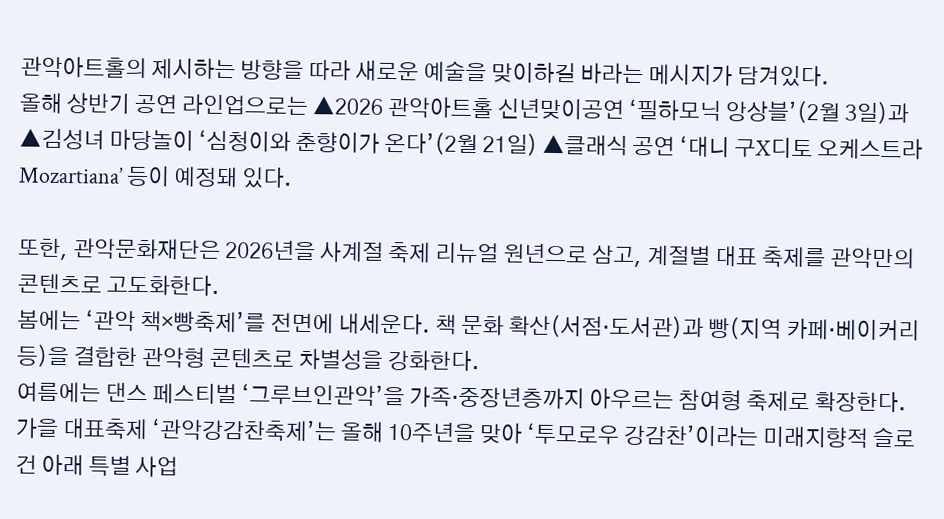관악아트홀의 제시하는 방향을 따라 새로운 예술을 맞이하길 바라는 메시지가 담겨있다.
올해 상반기 공연 라인업으로는 ▲2026 관악아트홀 신년맞이공연 ‘필하모닉 앙상블’(2월 3일)과 ▲김성녀 마당놀이 ‘심청이와 춘향이가 온다’(2월 21일) ▲클래식 공연 ‘대니 구X디토 오케스트라 Mozartiana’ 등이 예정돼 있다.

또한, 관악문화재단은 2026년을 사계절 축제 리뉴얼 원년으로 삼고, 계절별 대표 축제를 관악만의 콘텐츠로 고도화한다.
봄에는 ‘관악 책×빵축제’를 전면에 내세운다. 책 문화 확산(서점·도서관)과 빵(지역 카페·베이커리 등)을 결합한 관악형 콘텐츠로 차별성을 강화한다.
여름에는 댄스 페스티벌 ‘그루브인관악’을 가족·중장년층까지 아우르는 참여형 축제로 확장한다.
가을 대표축제 ‘관악강감찬축제’는 올해 10주년을 맞아 ‘투모로우 강감찬’이라는 미래지향적 슬로건 아래 특별 사업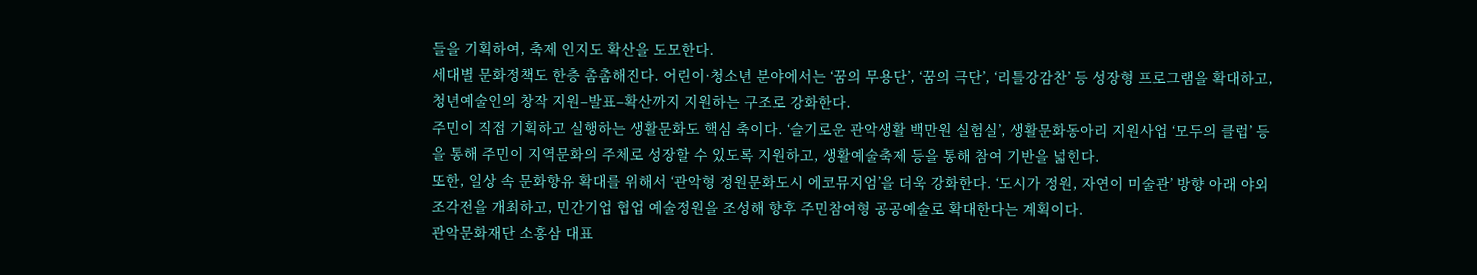들을 기획하여, 축제 인지도 확산을 도모한다.
세대별 문화정책도 한층 촘촘해진다. 어린이·청소년 분야에서는 ‘꿈의 무용단’, ‘꿈의 극단’, ‘리틀강감찬’ 등 성장형 프로그램을 확대하고, 청년예술인의 창작 지원–발표–확산까지 지원하는 구조로 강화한다.
주민이 직접 기획하고 실행하는 생활문화도 핵심 축이다. ‘슬기로운 관악생활 백만원 실험실’, 생활문화동아리 지원사업 ‘모두의 클럽’ 등을 통해 주민이 지역문화의 주체로 성장할 수 있도록 지원하고, 생활예술축제 등을 통해 참여 기반을 넓힌다.
또한, 일상 속 문화향유 확대를 위해서 ‘관악형 정원문화도시 에코뮤지엄’을 더욱 강화한다. ‘도시가 정원, 자연이 미술관’ 방향 아래 야외 조각전을 개최하고, 민간기업 협업 예술정원을 조성해 향후 주민참여형 공공예술로 확대한다는 계획이다.
관악문화재단 소홍삼 대표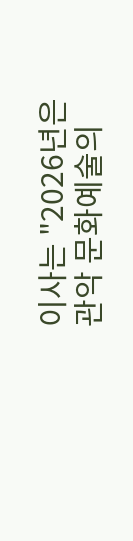이사는 "2026년은 관악 문화예술의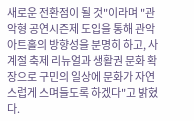새로운 전환점이 될 것"이라며 "관악형 공연시즌제 도입을 통해 관악아트홀의 방향성을 분명히 하고, 사계절 축제 리뉴얼과 생활권 문화 확장으로 구민의 일상에 문화가 자연스럽게 스며들도록 하겠다"고 밝혔다.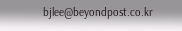bjlee@beyondpost.co.kr